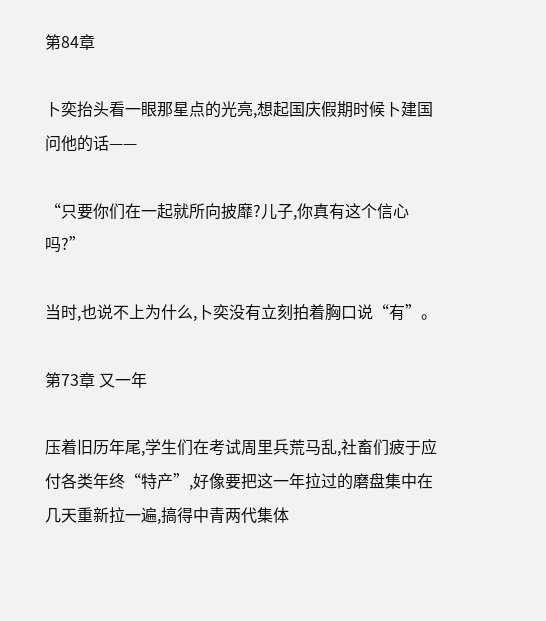第84章

卜奕抬头看一眼那星点的光亮,想起国庆假期时候卜建国问他的话——

“只要你们在一起就所向披靡?儿子,你真有这个信心吗?”

当时,也说不上为什么,卜奕没有立刻拍着胸口说“有”。

第73章 又一年

压着旧历年尾,学生们在考试周里兵荒马乱,社畜们疲于应付各类年终“特产”,好像要把这一年拉过的磨盘集中在几天重新拉一遍,搞得中青两代集体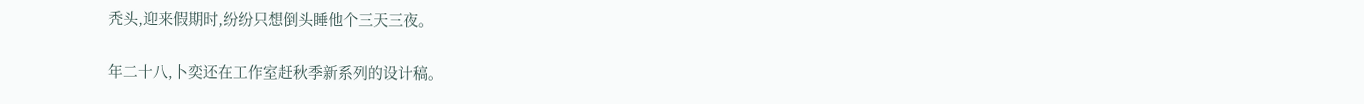秃头,迎来假期时,纷纷只想倒头睡他个三天三夜。

年二十八,卜奕还在工作室赶秋季新系列的设计稿。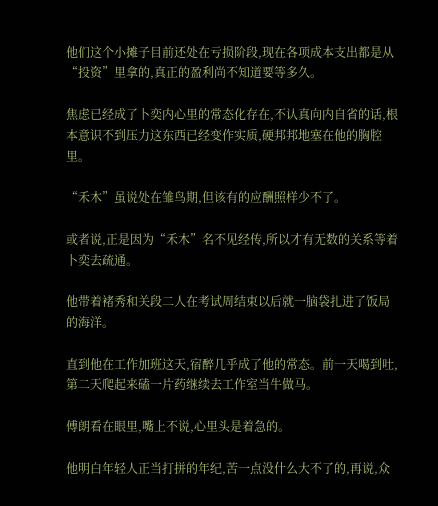他们这个小摊子目前还处在亏损阶段,现在各项成本支出都是从“投资”里拿的,真正的盈利尚不知道要等多久。

焦虑已经成了卜奕内心里的常态化存在,不认真向内自省的话,根本意识不到压力这东西已经变作实质,硬邦邦地塞在他的胸腔里。

“禾木”虽说处在雏鸟期,但该有的应酬照样少不了。

或者说,正是因为“禾木”名不见经传,所以才有无数的关系等着卜奕去疏通。

他带着褚秀和关段二人在考试周结束以后就一脑袋扎进了饭局的海洋。

直到他在工作加班这天,宿醉几乎成了他的常态。前一天喝到吐,第二天爬起来磕一片药继续去工作室当牛做马。

傅朗看在眼里,嘴上不说,心里头是着急的。

他明白年轻人正当打拼的年纪,苦一点没什么大不了的,再说,众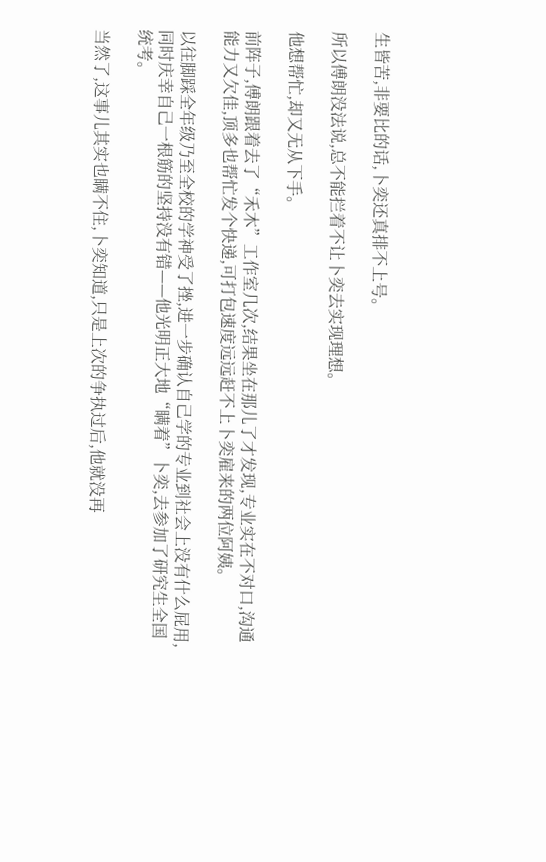生皆苦,非要比的话,卜奕还真排不上号。

所以傅朗没法说,总不能拦着不让卜奕去实现理想。

他想帮忙,却又无从下手。

前阵子,傅朗跟着去了“禾木”工作室几次,结果坐在那儿了才发现,专业实在不对口,沟通能力又欠佳,顶多也帮忙发个快递,可打包速度远远赶不上卜奕雇来的两位阿姨。

以往脚踩全年级乃至全校的学神受了挫,进一步确认自己学的专业到社会上没有什么屁用,同时庆幸自己一根筋的坚持没有错——他光明正大地“瞒着”卜奕,去参加了研究生全国统考。

当然了,这事儿其实也瞒不住,卜奕知道,只是上次的争执过后,他就没再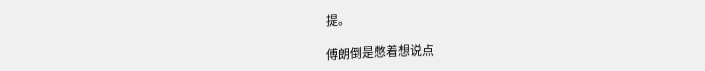提。

傅朗倒是憋着想说点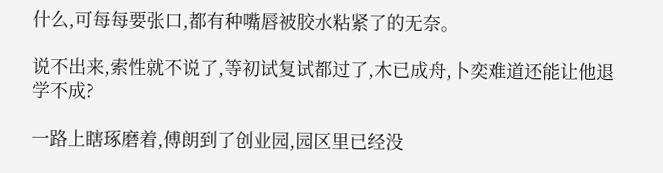什么,可每每要张口,都有种嘴唇被胶水粘紧了的无奈。

说不出来,索性就不说了,等初试复试都过了,木已成舟,卜奕难道还能让他退学不成?

一路上瞎琢磨着,傅朗到了创业园,园区里已经没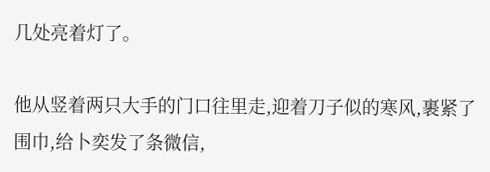几处亮着灯了。

他从竖着两只大手的门口往里走,迎着刀子似的寒风,裹紧了围巾,给卜奕发了条微信,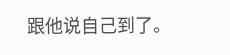跟他说自己到了。